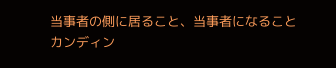当事者の側に居ること、当事者になること
カンディン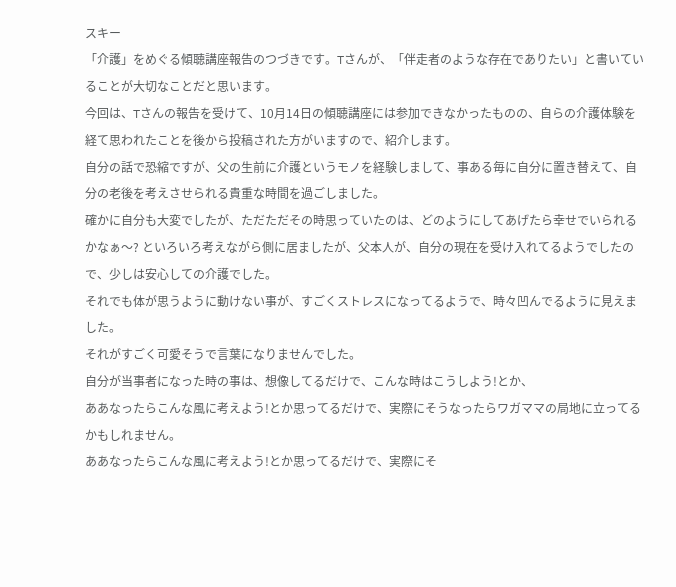スキー
「介護」をめぐる傾聴講座報告のつづきです。Tさんが、「伴走者のような存在でありたい」と書いていることが大切なことだと思います。
今回は、Tさんの報告を受けて、10月14日の傾聴講座には参加できなかったものの、自らの介護体験を経て思われたことを後から投稿された方がいますので、紹介します。
自分の話で恐縮ですが、父の生前に介護というモノを経験しまして、事ある毎に自分に置き替えて、自分の老後を考えさせられる貴重な時間を過ごしました。
確かに自分も大変でしたが、ただただその時思っていたのは、どのようにしてあげたら幸せでいられるかなぁ〜? といろいろ考えながら側に居ましたが、父本人が、自分の現在を受け入れてるようでしたので、少しは安心しての介護でした。
それでも体が思うように動けない事が、すごくストレスになってるようで、時々凹んでるように見えました。
それがすごく可愛そうで言葉になりませんでした。
自分が当事者になった時の事は、想像してるだけで、こんな時はこうしよう!とか、
ああなったらこんな風に考えよう!とか思ってるだけで、実際にそうなったらワガママの局地に立ってるかもしれません。
ああなったらこんな風に考えよう!とか思ってるだけで、実際にそ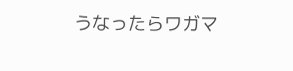うなったらワガマ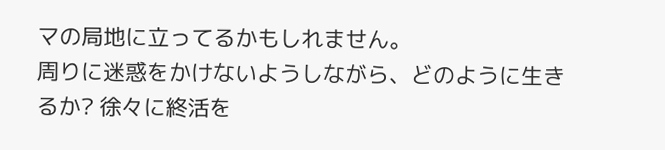マの局地に立ってるかもしれません。
周りに迷惑をかけないようしながら、どのように生きるか? 徐々に終活を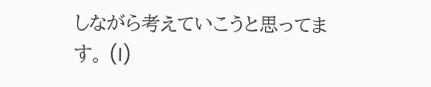しながら考えていこうと思ってます。 (I)